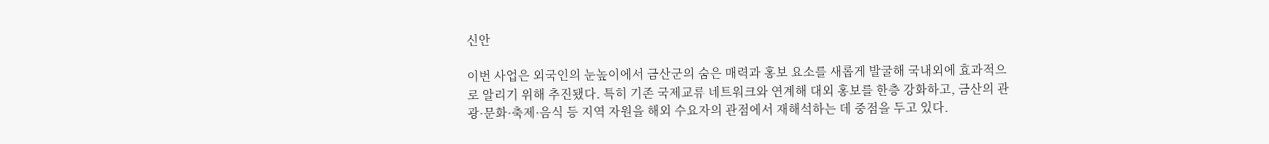신안

이번 사업은 외국인의 눈높이에서 금산군의 숨은 매력과 홍보 요소를 새롭게 발굴해 국내외에 효과적으로 알리기 위해 추진됐다. 특히 기존 국제교류 네트워크와 연계해 대외 홍보를 한층 강화하고, 금산의 관광·문화·축제·음식 등 지역 자원을 해외 수요자의 관점에서 재해석하는 데 중점을 두고 있다.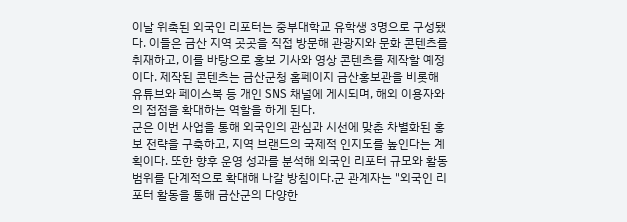이날 위촉된 외국인 리포터는 중부대학교 유학생 3명으로 구성됐다. 이들은 금산 지역 곳곳을 직접 방문해 관광지와 문화 콘텐츠를 취재하고, 이를 바탕으로 홍보 기사와 영상 콘텐츠를 제작할 예정이다. 제작된 콘텐츠는 금산군청 홈페이지 금산홍보관을 비롯해 유튜브와 페이스북 등 개인 SNS 채널에 게시되며, 해외 이용자와의 접점을 확대하는 역할을 하게 된다.
군은 이번 사업을 통해 외국인의 관심과 시선에 맞춘 차별화된 홍보 전략을 구축하고, 지역 브랜드의 국제적 인지도를 높인다는 계획이다. 또한 향후 운영 성과를 분석해 외국인 리포터 규모와 활동 범위를 단계적으로 확대해 나갈 방침이다.군 관계자는 "외국인 리포터 활동을 통해 금산군의 다양한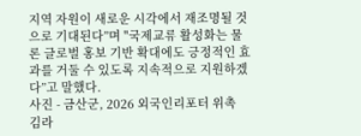지역 자원이 새로운 시각에서 재조명될 것으로 기대된다”며 "국제교류 활성화는 물론 글로벌 홍보 기반 확대에도 긍정적인 효과를 거둘 수 있도록 지속적으로 지원하겠다”고 말했다.
사진 - 금산군, 2026 외국인리포터 위촉
김라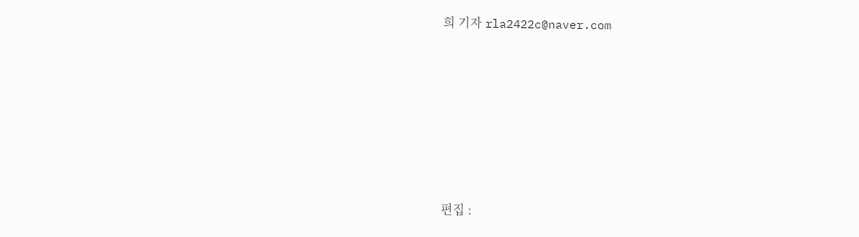희 기자 rla2422c@naver.com






편집 :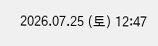2026.07.25 (토) 12:47